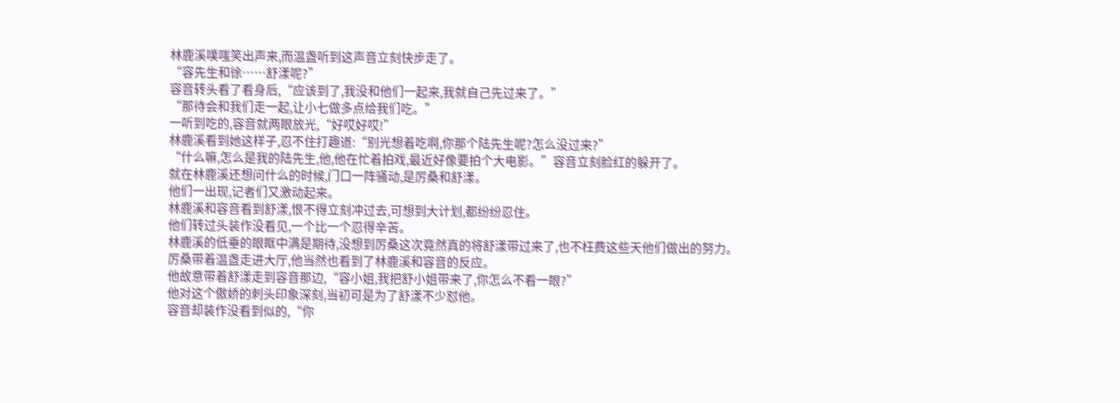林鹿溪噗嗤笑出声来,而温盏听到这声音立刻快步走了。
“容先生和徐……舒漾呢?”
容音转头看了看身后,“应该到了,我没和他们一起来,我就自己先过来了。”
“那待会和我们走一起,让小七做多点给我们吃。”
一听到吃的,容音就两眼放光,“好哎好哎!”
林鹿溪看到她这样子,忍不住打趣道:“别光想着吃啊,你那个陆先生呢?怎么没过来?”
“什么嘛,怎么是我的陆先生,他,他在忙着拍戏,最近好像要拍个大电影。”容音立刻脸红的躲开了。
就在林鹿溪还想问什么的时候,门口一阵骚动,是厉桑和舒漾。
他们一出现,记者们又激动起来。
林鹿溪和容音看到舒漾,恨不得立刻冲过去,可想到大计划,都纷纷忍住。
他们转过头装作没看见,一个比一个忍得辛苦。
林鹿溪的低垂的眼眶中满是期待,没想到厉桑这次竟然真的将舒漾带过来了,也不枉费这些天他们做出的努力。
厉桑带着温盏走进大厅,他当然也看到了林鹿溪和容音的反应。
他故意带着舒漾走到容音那边,“容小姐,我把舒小姐带来了,你怎么不看一眼?”
他对这个傲娇的刺头印象深刻,当初可是为了舒漾不少怼他。
容音却装作没看到似的,“你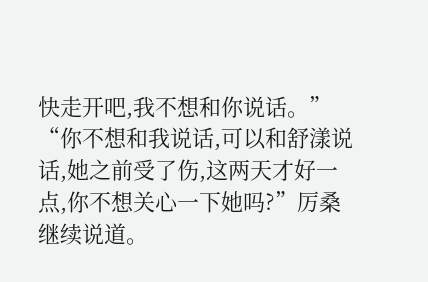快走开吧,我不想和你说话。”
“你不想和我说话,可以和舒漾说话,她之前受了伤,这两天才好一点,你不想关心一下她吗?”厉桑继续说道。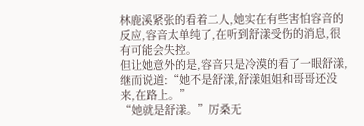林鹿溪紧张的看着二人,她实在有些害怕容音的反应,容音太单纯了,在听到舒漾受伤的消息,很有可能会失控。
但让她意外的是,容音只是冷漠的看了一眼舒漾,继而说道:“她不是舒漾,舒漾姐姐和哥哥还没来,在路上。”
“她就是舒漾。”厉桑无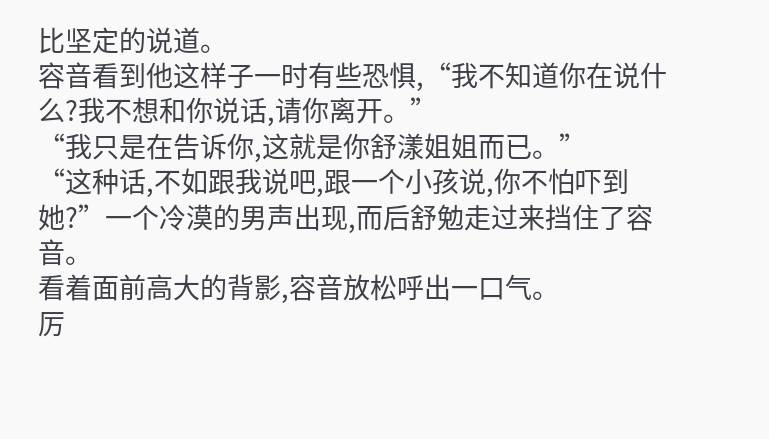比坚定的说道。
容音看到他这样子一时有些恐惧,“我不知道你在说什么?我不想和你说话,请你离开。”
“我只是在告诉你,这就是你舒漾姐姐而已。”
“这种话,不如跟我说吧,跟一个小孩说,你不怕吓到她?”一个冷漠的男声出现,而后舒勉走过来挡住了容音。
看着面前高大的背影,容音放松呼出一口气。
厉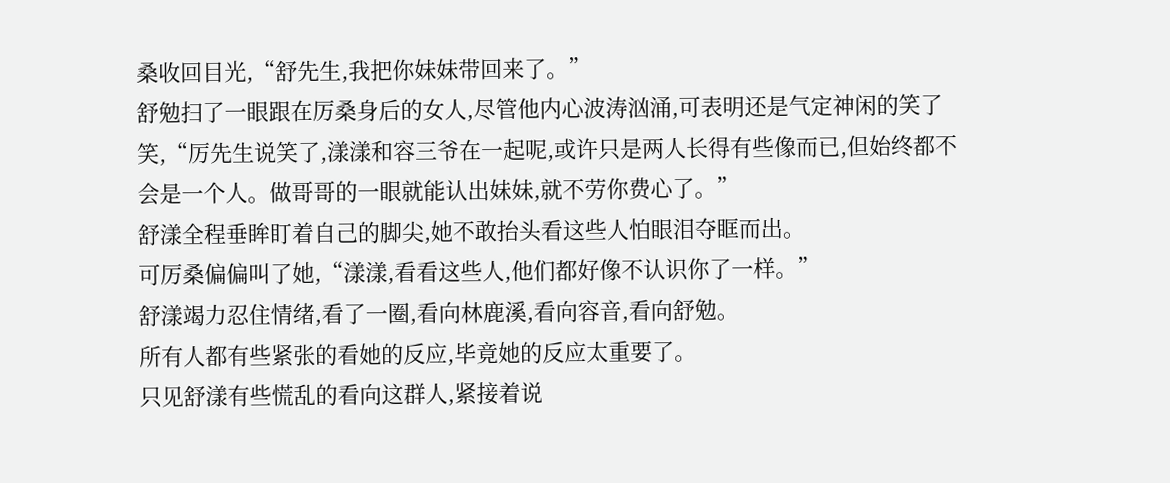桑收回目光,“舒先生,我把你妹妹带回来了。”
舒勉扫了一眼跟在厉桑身后的女人,尽管他内心波涛汹涌,可表明还是气定神闲的笑了笑,“厉先生说笑了,漾漾和容三爷在一起呢,或许只是两人长得有些像而已,但始终都不会是一个人。做哥哥的一眼就能认出妹妹,就不劳你费心了。”
舒漾全程垂眸盯着自己的脚尖,她不敢抬头看这些人怕眼泪夺眶而出。
可厉桑偏偏叫了她,“漾漾,看看这些人,他们都好像不认识你了一样。”
舒漾竭力忍住情绪,看了一圈,看向林鹿溪,看向容音,看向舒勉。
所有人都有些紧张的看她的反应,毕竟她的反应太重要了。
只见舒漾有些慌乱的看向这群人,紧接着说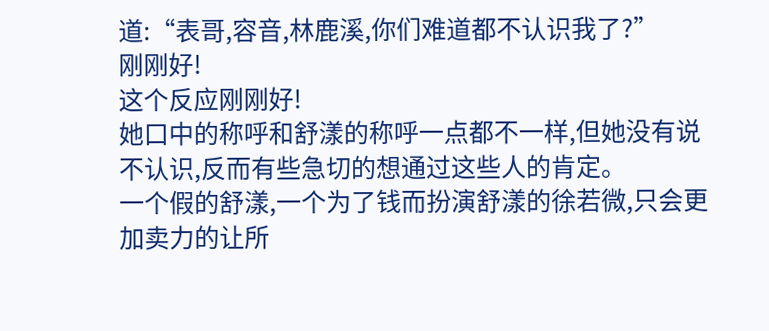道:“表哥,容音,林鹿溪,你们难道都不认识我了?”
刚刚好!
这个反应刚刚好!
她口中的称呼和舒漾的称呼一点都不一样,但她没有说不认识,反而有些急切的想通过这些人的肯定。
一个假的舒漾,一个为了钱而扮演舒漾的徐若微,只会更加卖力的让所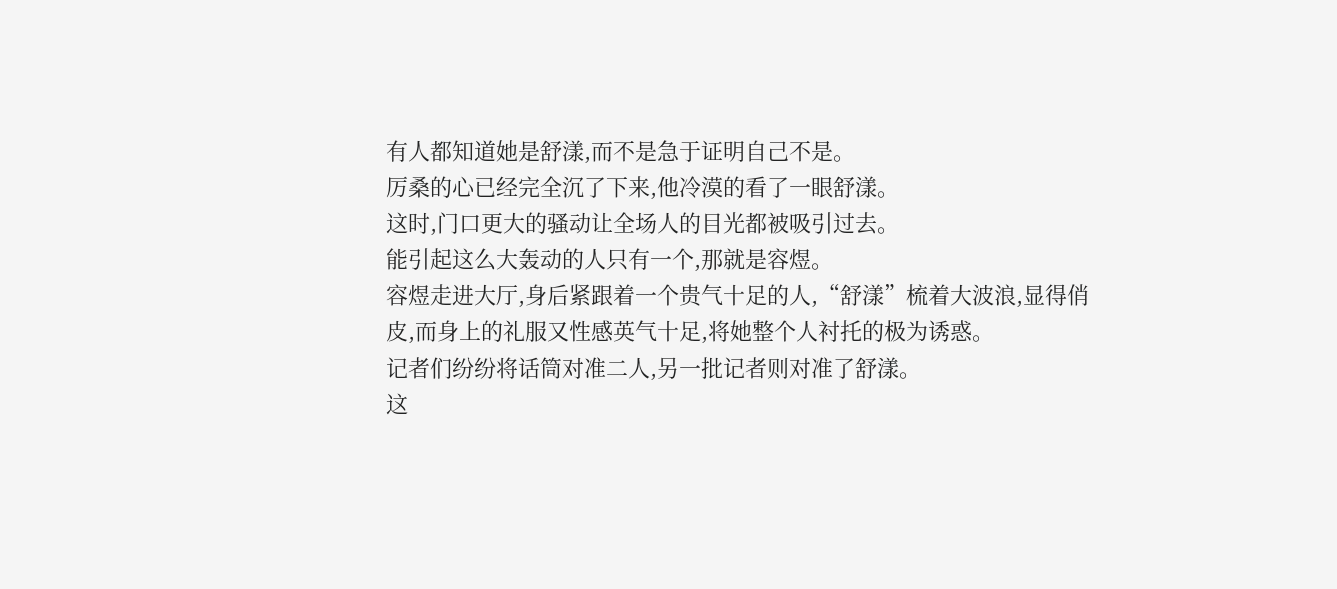有人都知道她是舒漾,而不是急于证明自己不是。
厉桑的心已经完全沉了下来,他冷漠的看了一眼舒漾。
这时,门口更大的骚动让全场人的目光都被吸引过去。
能引起这么大轰动的人只有一个,那就是容煜。
容煜走进大厅,身后紧跟着一个贵气十足的人,“舒漾”梳着大波浪,显得俏皮,而身上的礼服又性感英气十足,将她整个人衬托的极为诱惑。
记者们纷纷将话筒对准二人,另一批记者则对准了舒漾。
这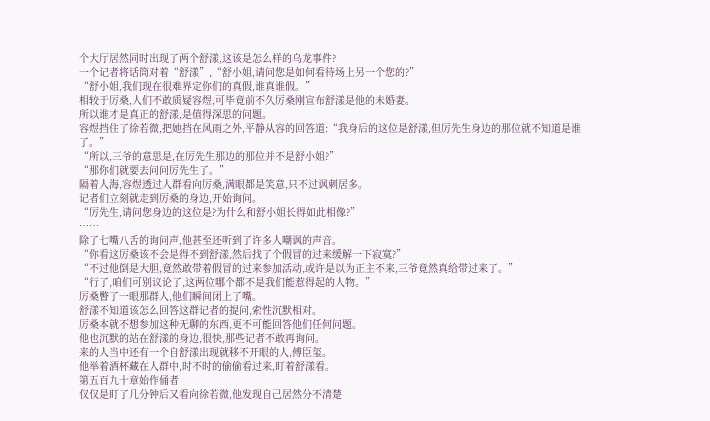个大厅居然同时出现了两个舒漾,这该是怎么样的乌龙事件?
一个记者将话筒对着“舒漾”,“舒小姐,请问您是如何看待场上另一个您的?”
“舒小姐,我们现在很难界定你们的真假,谁真谁假。”
相较于厉桑,人们不敢质疑容煜,可毕竟前不久厉桑刚宣布舒漾是他的未婚妻。
所以谁才是真正的舒漾,是值得深思的问题。
容煜挡住了徐若微,把她挡在风雨之外,平静从容的回答道:“我身后的这位是舒漾,但厉先生身边的那位就不知道是谁了。”
“所以,三爷的意思是,在厉先生那边的那位并不是舒小姐?”
“那你们就要去问问厉先生了。”
隔着人海,容煜透过人群看向厉桑,满眼都是笑意,只不过讽刺居多。
记者们立刻就走到厉桑的身边,开始询问。
“厉先生,请问您身边的这位是?为什么和舒小姐长得如此相像?”
……
除了七嘴八舌的询问声,他甚至还听到了许多人嘲讽的声音。
“你看这厉桑该不会是得不到舒漾,然后找了个假冒的过来缓解一下寂寞?”
“不过他倒是大胆,竟然敢带着假冒的过来参加活动,或许是以为正主不来,三爷竟然真给带过来了。”
“行了,咱们可别议论了,这两位哪个都不是我们能惹得起的人物。”
厉桑瞥了一眼那群人,他们瞬间闭上了嘴。
舒漾不知道该怎么回答这群记者的提问,索性沉默相对。
厉桑本就不想参加这种无聊的东西,更不可能回答他们任何问题。
他也沉默的站在舒漾的身边,很快,那些记者不敢再询问。
来的人当中还有一个自舒漾出现就移不开眼的人,傅臣玺。
他举着酒杯藏在人群中,时不时的偷偷看过来,盯着舒漾看。
第五百九十章始作俑者
仅仅是盯了几分钟后又看向徐若微,他发现自己居然分不清楚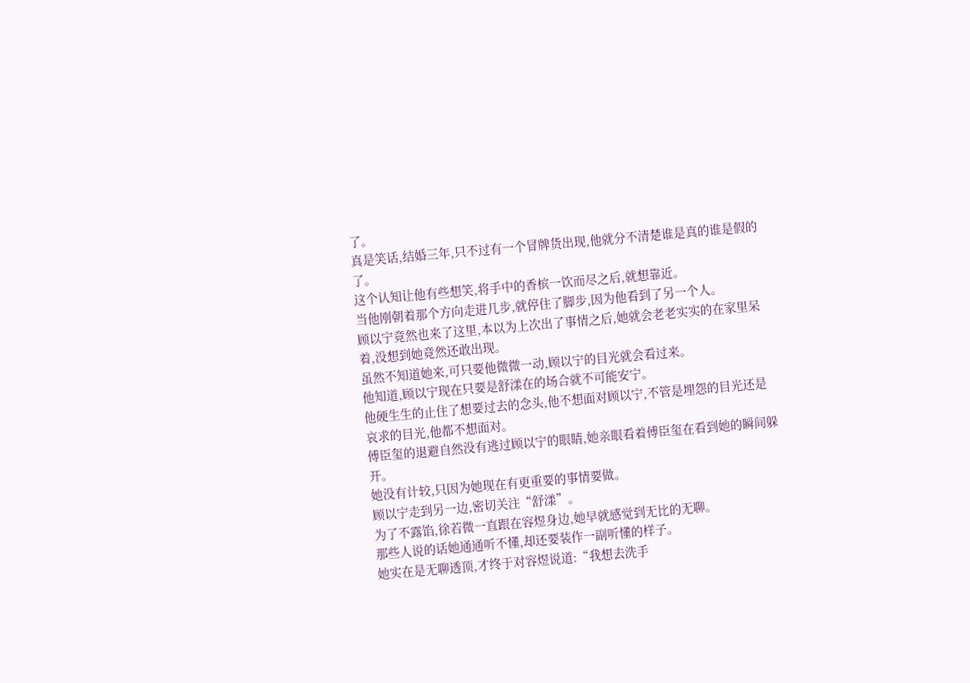了。
真是笑话,结婚三年,只不过有一个冒牌货出现,他就分不清楚谁是真的谁是假的了。
这个认知让他有些想笑,将手中的香槟一饮而尽之后,就想靠近。
当他刚朝着那个方向走进几步,就停住了脚步,因为他看到了另一个人。
顾以宁竟然也来了这里,本以为上次出了事情之后,她就会老老实实的在家里呆着,没想到她竟然还敢出现。
虽然不知道她来,可只要他微微一动,顾以宁的目光就会看过来。
他知道,顾以宁现在只要是舒漾在的场合就不可能安宁。
他硬生生的止住了想要过去的念头,他不想面对顾以宁,不管是埋怨的目光还是哀求的目光,他都不想面对。
傅臣玺的退避自然没有逃过顾以宁的眼睛,她亲眼看着傅臣玺在看到她的瞬间躲开。
她没有计较,只因为她现在有更重要的事情要做。
顾以宁走到另一边,密切关注“舒漾”。
为了不露馅,徐若微一直跟在容煜身边,她早就感觉到无比的无聊。
那些人说的话她通通听不懂,却还要装作一副听懂的样子。
她实在是无聊透顶,才终于对容煜说道:“我想去洗手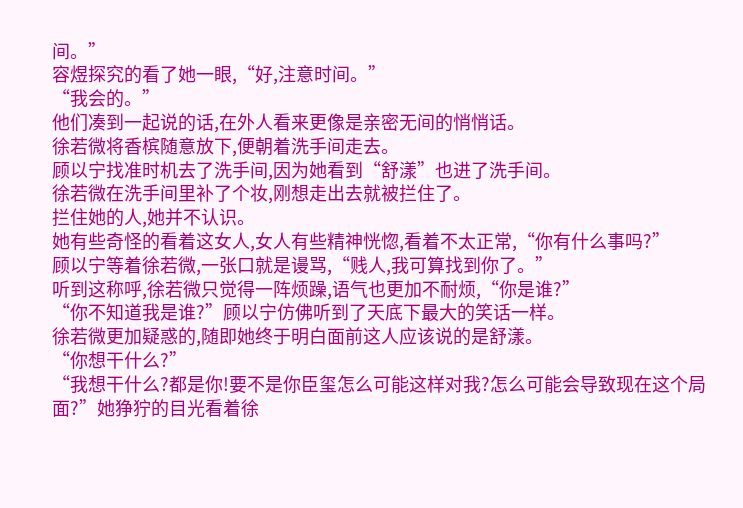间。”
容煜探究的看了她一眼,“好,注意时间。”
“我会的。”
他们凑到一起说的话,在外人看来更像是亲密无间的悄悄话。
徐若微将香槟随意放下,便朝着洗手间走去。
顾以宁找准时机去了洗手间,因为她看到“舒漾”也进了洗手间。
徐若微在洗手间里补了个妆,刚想走出去就被拦住了。
拦住她的人,她并不认识。
她有些奇怪的看着这女人,女人有些精神恍惚,看着不太正常,“你有什么事吗?”
顾以宁等着徐若微,一张口就是谩骂,“贱人,我可算找到你了。”
听到这称呼,徐若微只觉得一阵烦躁,语气也更加不耐烦,“你是谁?”
“你不知道我是谁?”顾以宁仿佛听到了天底下最大的笑话一样。
徐若微更加疑惑的,随即她终于明白面前这人应该说的是舒漾。
“你想干什么?”
“我想干什么?都是你!要不是你臣玺怎么可能这样对我?怎么可能会导致现在这个局面?”她狰狞的目光看着徐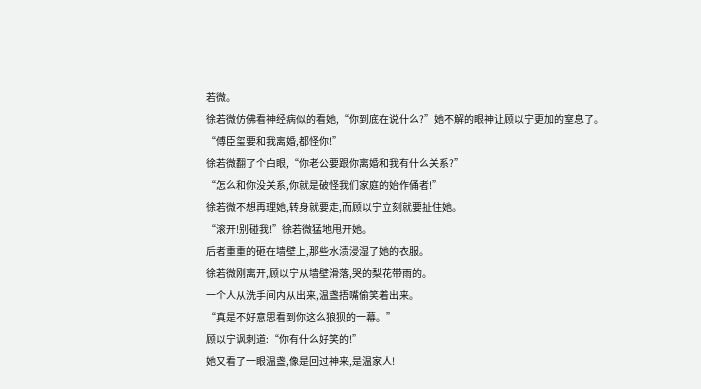若微。
徐若微仿佛看神经病似的看她,“你到底在说什么?”她不解的眼神让顾以宁更加的窒息了。
“傅臣玺要和我离婚,都怪你!”
徐若微翻了个白眼,“你老公要跟你离婚和我有什么关系?”
“怎么和你没关系,你就是破怪我们家庭的始作俑者!”
徐若微不想再理她,转身就要走,而顾以宁立刻就要扯住她。
“滚开!别碰我!”徐若微猛地甩开她。
后者重重的砸在墙壁上,那些水渍浸湿了她的衣服。
徐若微刚离开,顾以宁从墙壁滑落,哭的梨花带雨的。
一个人从洗手间内从出来,温盏捂嘴偷笑着出来。
“真是不好意思看到你这么狼狈的一幕。”
顾以宁讽刺道:“你有什么好笑的!”
她又看了一眼温盏,像是回过神来,是温家人!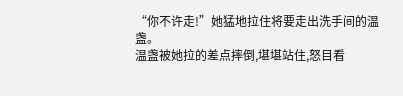“你不许走!”她猛地拉住将要走出洗手间的温盏。
温盏被她拉的差点摔倒,堪堪站住,怒目看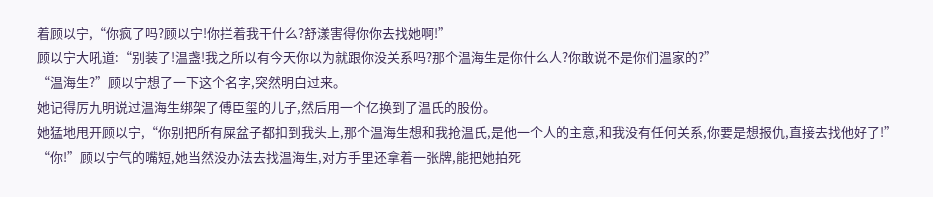着顾以宁,“你疯了吗?顾以宁!你拦着我干什么?舒漾害得你你去找她啊!”
顾以宁大吼道:“别装了!温盏!我之所以有今天你以为就跟你没关系吗?那个温海生是你什么人?你敢说不是你们温家的?”
“温海生?”顾以宁想了一下这个名字,突然明白过来。
她记得厉九明说过温海生绑架了傅臣玺的儿子,然后用一个亿换到了温氏的股份。
她猛地甩开顾以宁,“你别把所有屎盆子都扣到我头上,那个温海生想和我抢温氏,是他一个人的主意,和我没有任何关系,你要是想报仇,直接去找他好了!”
“你!”顾以宁气的嘴短,她当然没办法去找温海生,对方手里还拿着一张牌,能把她拍死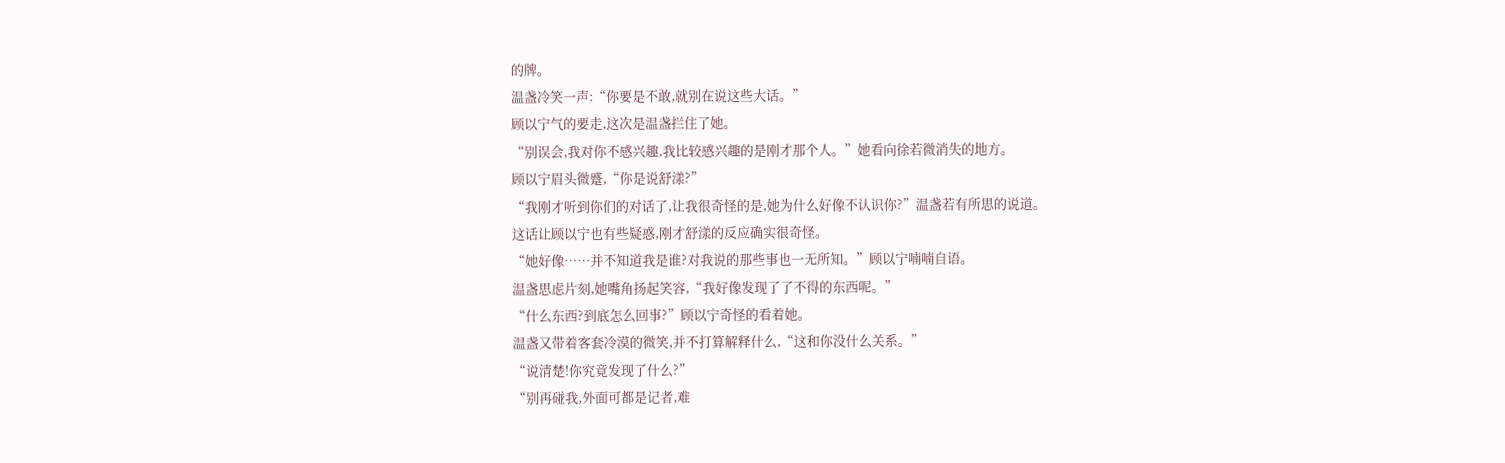的牌。
温盏冷笑一声:“你要是不敢,就别在说这些大话。”
顾以宁气的要走,这次是温盏拦住了她。
“别误会,我对你不感兴趣,我比较感兴趣的是刚才那个人。”她看向徐若微消失的地方。
顾以宁眉头微蹙,“你是说舒漾?”
“我刚才听到你们的对话了,让我很奇怪的是,她为什么好像不认识你?”温盏若有所思的说道。
这话让顾以宁也有些疑惑,刚才舒漾的反应确实很奇怪。
“她好像……并不知道我是谁?对我说的那些事也一无所知。”顾以宁喃喃自语。
温盏思虑片刻,她嘴角扬起笑容,“我好像发现了了不得的东西呢。”
“什么东西?到底怎么回事?”顾以宁奇怪的看着她。
温盏又带着客套冷漠的微笑,并不打算解释什么,“这和你没什么关系。”
“说清楚!你究竟发现了什么?”
“别再碰我,外面可都是记者,难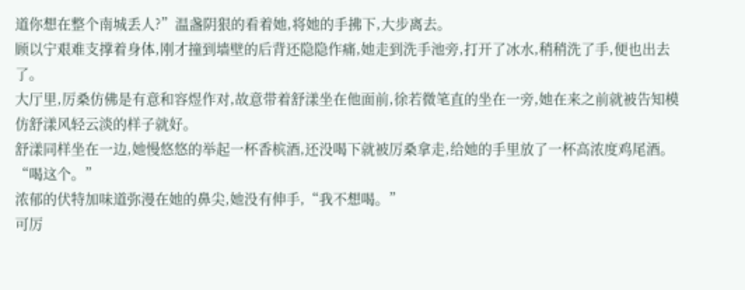道你想在整个南城丢人?”温盏阴狠的看着她,将她的手拂下,大步离去。
顾以宁艰难支撑着身体,刚才撞到墙壁的后背还隐隐作痛,她走到洗手池旁,打开了冰水,稍稍洗了手,便也出去了。
大厅里,厉桑仿佛是有意和容煜作对,故意带着舒漾坐在他面前,徐若微笔直的坐在一旁,她在来之前就被告知模仿舒漾风轻云淡的样子就好。
舒漾同样坐在一边,她慢悠悠的举起一杯香槟酒,还没喝下就被厉桑拿走,给她的手里放了一杯高浓度鸡尾酒。
“喝这个。”
浓郁的伏特加味道弥漫在她的鼻尖,她没有伸手,“我不想喝。”
可厉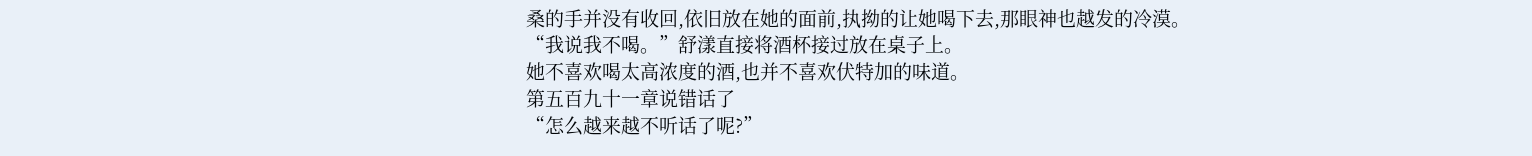桑的手并没有收回,依旧放在她的面前,执拗的让她喝下去,那眼神也越发的冷漠。
“我说我不喝。”舒漾直接将酒杯接过放在桌子上。
她不喜欢喝太高浓度的酒,也并不喜欢伏特加的味道。
第五百九十一章说错话了
“怎么越来越不听话了呢?”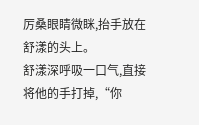厉桑眼睛微眯,抬手放在舒漾的头上。
舒漾深呼吸一口气,直接将他的手打掉,“你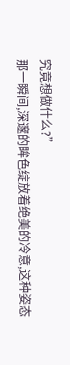究竟想做什么?”
那一瞬间,深邃的眸色绽放着绝美的冷意,这种姿态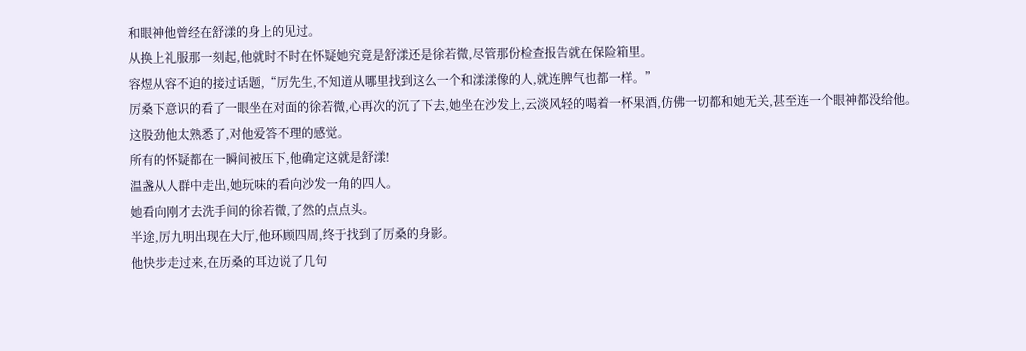和眼神他曾经在舒漾的身上的见过。
从换上礼服那一刻起,他就时不时在怀疑她究竟是舒漾还是徐若微,尽管那份检查报告就在保险箱里。
容煜从容不迫的接过话题,“厉先生,不知道从哪里找到这么一个和漾漾像的人,就连脾气也都一样。”
厉桑下意识的看了一眼坐在对面的徐若微,心再次的沉了下去,她坐在沙发上,云淡风轻的喝着一杯果酒,仿佛一切都和她无关,甚至连一个眼神都没给他。
这股劲他太熟悉了,对他爱答不理的感觉。
所有的怀疑都在一瞬间被压下,他确定这就是舒漾!
温盏从人群中走出,她玩味的看向沙发一角的四人。
她看向刚才去洗手间的徐若微,了然的点点头。
半途,厉九明出现在大厅,他环顾四周,终于找到了厉桑的身影。
他快步走过来,在历桑的耳边说了几句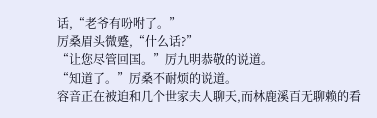话,“老爷有吩咐了。”
厉桑眉头微蹙,“什么话?”
“让您尽管回国。”厉九明恭敬的说道。
“知道了。”厉桑不耐烦的说道。
容音正在被迫和几个世家夫人聊天,而林鹿溪百无聊赖的看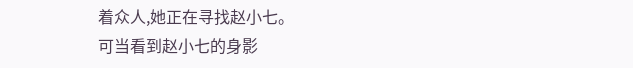着众人,她正在寻找赵小七。
可当看到赵小七的身影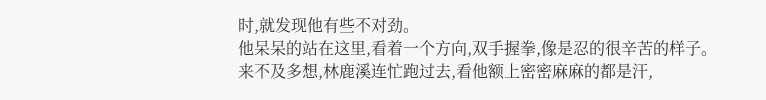时,就发现他有些不对劲。
他呆呆的站在这里,看着一个方向,双手握拳,像是忍的很辛苦的样子。
来不及多想,林鹿溪连忙跑过去,看他额上密密麻麻的都是汗,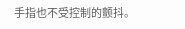手指也不受控制的颤抖。